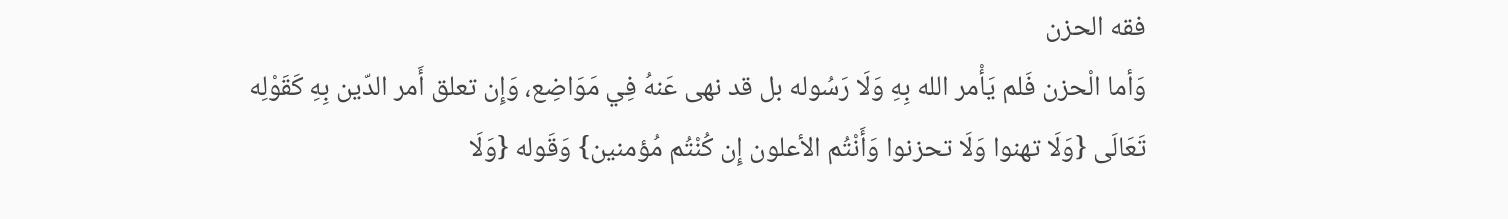فقه الحزن
وَأما الْحزن فَلم يَأْمر الله بِهِ وَلَا رَسُوله بل قد نهى عَنهُ فِي مَوَاضِع، وَإِن تعلق أَمر الدّين بِهِ كَقَوْلِه تَعَالَى {وَلَا تهنوا وَلَا تحزنوا وَأَنْتُم الأعلون إِن كُنْتُم مُؤمنين} وَقَوله {وَلَا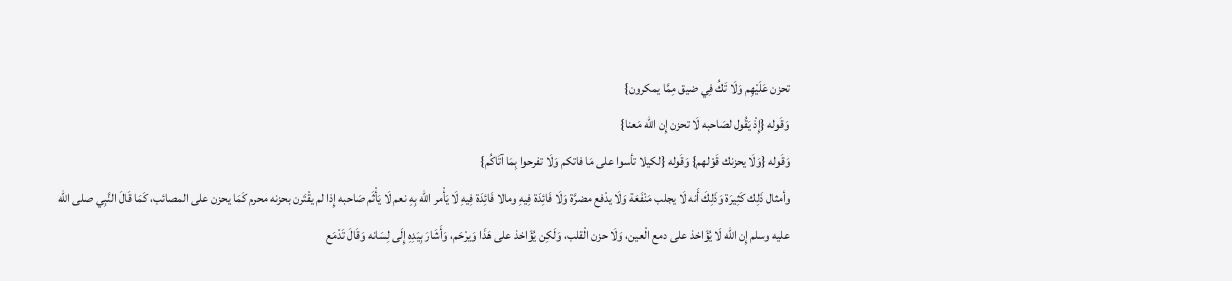تحزن عَلَيْهِم وَلَا تَكُ فِي ضيق مِمَّا يمكرون}
وَقَوله {إِذْ يَقُول لصَاحبه لَا تحزن إِن الله مَعنا}
وَقَوله {وَلَا يحزنك قَوْلهم} وَقَوله {لكيلا تأسوا على مَا فاتكم وَلَا تفرحوا بِمَا آتَاكُم}
وأمثال ذَلِك كَثِيرَة وَذَلِكَ أَنه لَا يجلب مَنْفَعَة وَلَا يدْفع مضرَّة وَلَا فَائِدَة فِيهِ ومالا فَائِدَة فِيهِ لَا يَأْمر الله بِهِ نعم لَا يَأْثَم صَاحبه إِذا لم يقْتَرن بحزنه محرم كَمَا يحزن على المصائب، كَمَا قَالَ النَّبِي صلى الله عليه وسلم إِن الله لَا يُؤَاخذ على دمع الْعين، وَلَا حزن الْقلب، وَلَكِن يُؤَاخذ على هَذَا وَيرْحَم، وَأَشَارَ بِيَدِهِ إِلَى لِسَانه وَقَالَ تَدْمَع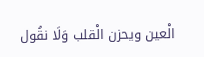الْعين ويحزن الْقلب وَلَا نقُول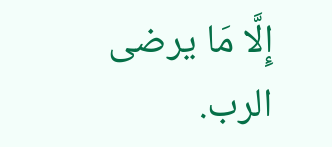إِلَّا مَا يرضى الرب.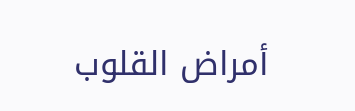أمراض القلوب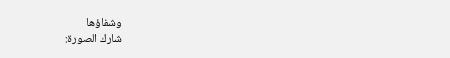وشفاؤها
شارك الصورة: